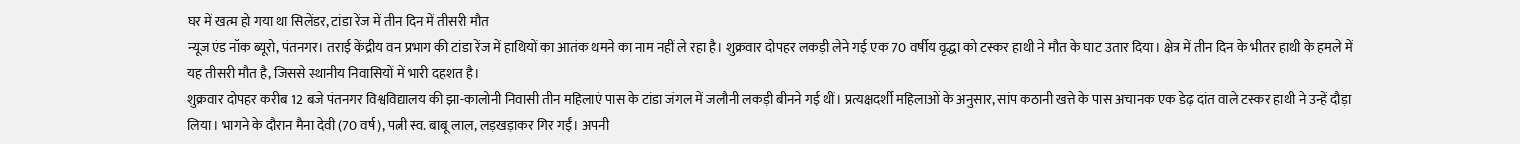घर में खत्म हो गया था सिलेंडर, टांडा रेंज में तीन दिन में तीसरी मौत
न्यूज एंड नॉक ब्यूरो, पंतनगर। तराई केंद्रीय वन प्रभाग की टांडा रेंज में हाथियों का आतंक थमने का नाम नहीं ले रहा है। शुक्रवार दोपहर लकड़ी लेने गई एक 70 वर्षीय वृद्धा को टस्कर हाथी ने मौत के घाट उतार दिया। क्षेत्र में तीन दिन के भीतर हाथी के हमले में यह तीसरी मौत है, जिससे स्थानीय निवासियों में भारी दहशत है।
शुक्रवार दोपहर करीब 12 बजे पंतनगर विश्वविद्यालय की झा-कालोनी निवासी तीन महिलाएं पास के टांडा जंगल में जलौनी लकड़ी बीनने गई थीं। प्रत्यक्षदर्शी महिलाओं के अनुसार, सांप कठानी खत्ते के पास अचानक एक डेढ़ दांत वाले टस्कर हाथी ने उन्हें दौड़ा लिया। भागने के दौरान मैना देवी (70 वर्ष), पत्नी स्व. बाबू लाल, लड़खड़ाकर गिर गईं। अपनी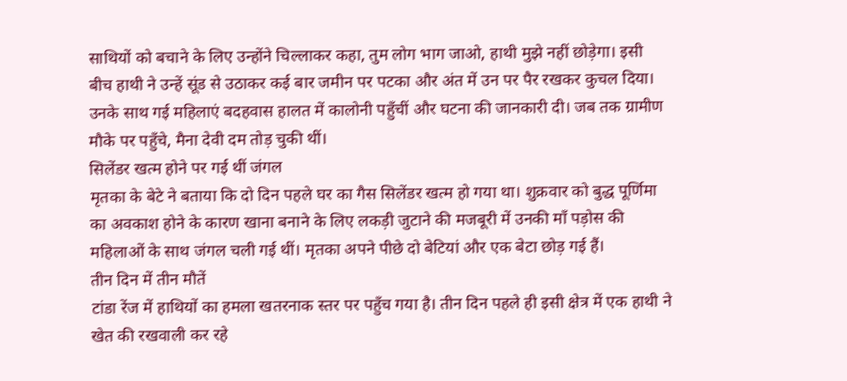साथियों को बचाने के लिए उन्होंने चिल्लाकर कहा, तुम लोग भाग जाओ, हाथी मुझे नहीं छोड़ेगा। इसी बीच हाथी ने उन्हें सूंड से उठाकर कई बार जमीन पर पटका और अंत में उन पर पैर रखकर कुचल दिया। उनके साथ गई महिलाएं बदहवास हालत में कालोनी पहुँचीं और घटना की जानकारी दी। जब तक ग्रामीण मौके पर पहुँचे, मैना देवी दम तोड़ चुकी थीं।
सिलेंडर खत्म होने पर गई थीं जंगल
मृतका के बेटे ने बताया कि दो दिन पहले घर का गैस सिलेंडर खत्म हो गया था। शुक्रवार को बुद्ध पूर्णिमा का अवकाश होने के कारण खाना बनाने के लिए लकड़ी जुटाने की मजबूरी में उनकी माँ पड़ोस की महिलाओं के साथ जंगल चली गई थीं। मृतका अपने पीछे दो बेटियां और एक बेटा छोड़ गई हैं।
तीन दिन में तीन मौतें
टांडा रेंज में हाथियों का हमला खतरनाक स्तर पर पहुँच गया है। तीन दिन पहले ही इसी क्षेत्र में एक हाथी ने खेत की रखवाली कर रहे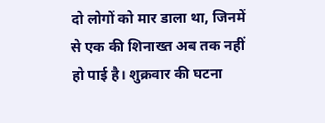दो लोगों को मार डाला था, जिनमें से एक की शिनाख्त अब तक नहीं हो पाई है। शुक्रवार की घटना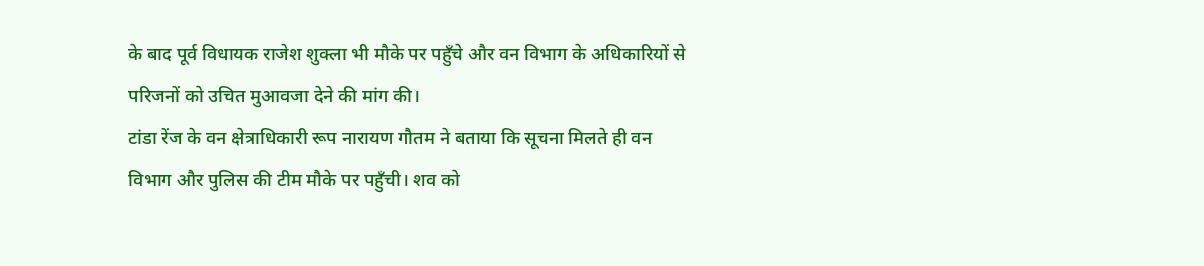के बाद पूर्व विधायक राजेश शुक्ला भी मौके पर पहुँचे और वन विभाग के अधिकारियों से परिजनों को उचित मुआवजा देने की मांग की।
टांडा रेंज के वन क्षेत्राधिकारी रूप नारायण गौतम ने बताया कि सूचना मिलते ही वन विभाग और पुलिस की टीम मौके पर पहुँची। शव को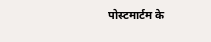पोस्टमार्टम के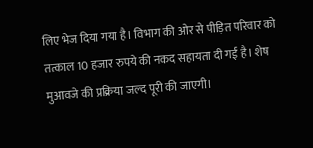लिए भेज दिया गया है। विभाग की ओर से पीड़ित परिवार को तत्काल 10 हजार रुपये की नकद सहायता दी गई है। शेष मुआवजे की प्रक्रिया जल्द पूरी की जाएगी।